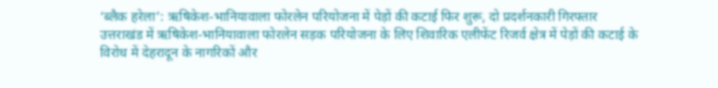‘ब्लैक हरेला’: ऋषिकेश-भानियावाला फोरलेन परियोजना में पेड़ों की कटाई फिर शुरू, दो प्रदर्शनकारी गिरफ्तार
उत्तराखंड में ऋषिकेश-भानियावाला फोरलेन सड़क परियोजना के लिए शिवारिक एलीफेंट रिजर्व क्षेत्र में पेड़ों की कटाई के विरोध में देहरादून के नागरिकों और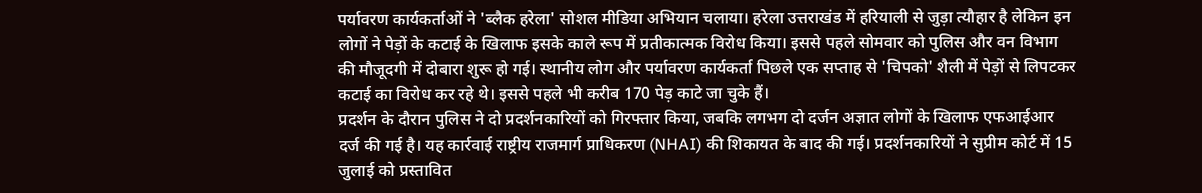पर्यावरण कार्यकर्ताओं ने 'ब्लैक हरेला' सोशल मीडिया अभियान चलाया। हरेला उत्तराखंड में हरियाली से जुड़ा त्यौहार है लेकिन इन लोगों ने पेड़ों के कटाई के खिलाफ इसके काले रूप में प्रतीकात्मक विरोध किया। इससे पहले सोमवार को पुलिस और वन विभाग की मौजूदगी में दोबारा शुरू हो गई। स्थानीय लोग और पर्यावरण कार्यकर्ता पिछले एक सप्ताह से 'चिपको' शैली में पेड़ों से लिपटकर कटाई का विरोध कर रहे थे। इससे पहले भी करीब 170 पेड़ काटे जा चुके हैं।
प्रदर्शन के दौरान पुलिस ने दो प्रदर्शनकारियों को गिरफ्तार किया, जबकि लगभग दो दर्जन अज्ञात लोगों के खिलाफ एफआईआर दर्ज की गई है। यह कार्रवाई राष्ट्रीय राजमार्ग प्राधिकरण (NHAI) की शिकायत के बाद की गई। प्रदर्शनकारियों ने सुप्रीम कोर्ट में 15 जुलाई को प्रस्तावित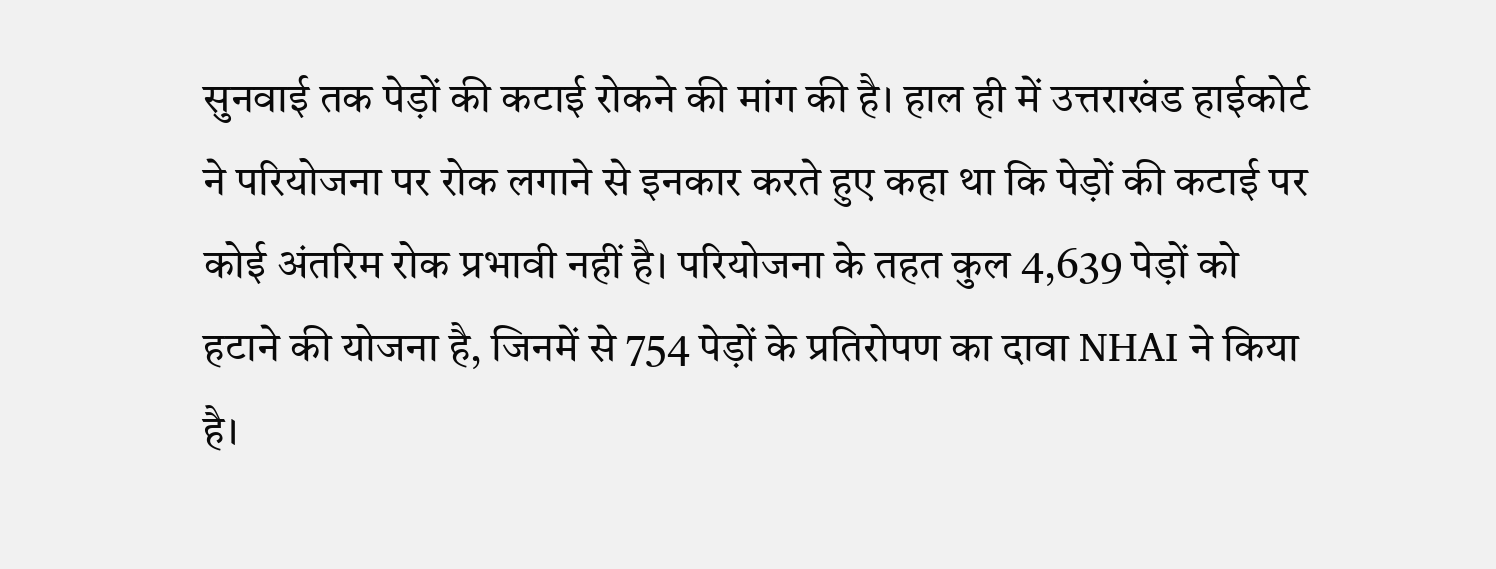सुनवाई तक पेड़ों की कटाई रोकने की मांग की है। हाल ही में उत्तराखंड हाईकोर्ट ने परियोजना पर रोक लगाने से इनकार करते हुए कहा था कि पेड़ों की कटाई पर कोई अंतरिम रोक प्रभावी नहीं है। परियोजना के तहत कुल 4,639 पेड़ों को हटाने की योजना है, जिनमें से 754 पेड़ों के प्रतिरोपण का दावा NHAI ने किया है।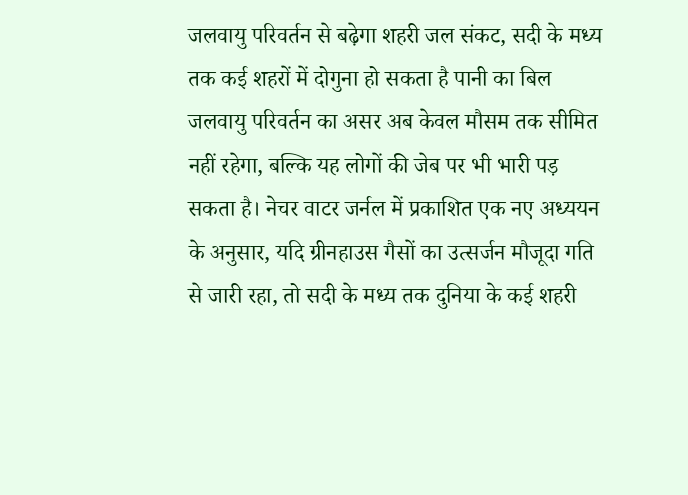जलवायु परिवर्तन से बढ़ेगा शहरी जल संकट, सदी के मध्य तक कई शहरों में दोगुना हो सकता है पानी का बिल
जलवायु परिवर्तन का असर अब केवल मौसम तक सीमित नहीं रहेगा, बल्कि यह लोगों की जेब पर भी भारी पड़ सकता है। नेचर वाटर जर्नल में प्रकाशित एक नए अध्ययन के अनुसार, यदि ग्रीनहाउस गैसों का उत्सर्जन मौजूदा गति से जारी रहा, तो सदी के मध्य तक दुनिया के कई शहरी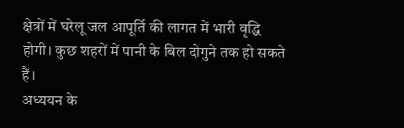क्षेत्रों में घरेलू जल आपूर्ति की लागत में भारी वृद्धि होगी। कुछ शहरों में पानी के बिल दोगुने तक हो सकते हैं।
अध्ययन के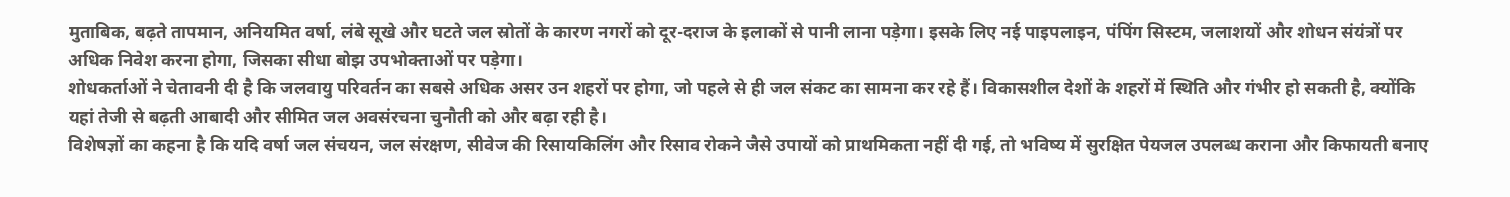मुताबिक, बढ़ते तापमान, अनियमित वर्षा, लंबे सूखे और घटते जल स्रोतों के कारण नगरों को दूर-दराज के इलाकों से पानी लाना पड़ेगा। इसके लिए नई पाइपलाइन, पंपिंग सिस्टम, जलाशयों और शोधन संयंत्रों पर अधिक निवेश करना होगा, जिसका सीधा बोझ उपभोक्ताओं पर पड़ेगा।
शोधकर्ताओं ने चेतावनी दी है कि जलवायु परिवर्तन का सबसे अधिक असर उन शहरों पर होगा, जो पहले से ही जल संकट का सामना कर रहे हैं। विकासशील देशों के शहरों में स्थिति और गंभीर हो सकती है, क्योंकि यहां तेजी से बढ़ती आबादी और सीमित जल अवसंरचना चुनौती को और बढ़ा रही है।
विशेषज्ञों का कहना है कि यदि वर्षा जल संचयन, जल संरक्षण, सीवेज की रिसायकिलिंग और रिसाव रोकने जैसे उपायों को प्राथमिकता नहीं दी गई, तो भविष्य में सुरक्षित पेयजल उपलब्ध कराना और किफायती बनाए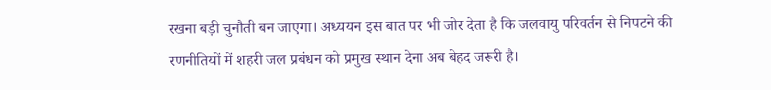रखना बड़ी चुनौती बन जाएगा। अध्ययन इस बात पर भी जोर देता है कि जलवायु परिवर्तन से निपटने की रणनीतियों में शहरी जल प्रबंधन को प्रमुख स्थान देना अब बेहद जरूरी है।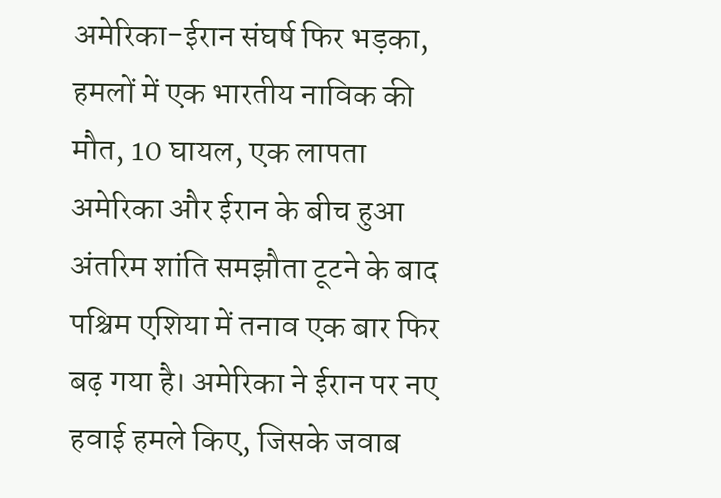अमेरिका-ईरान संघर्ष फिर भड़का, हमलों में एक भारतीय नाविक की मौत, 10 घायल, एक लापता
अमेरिका और ईरान के बीच हुआ अंतरिम शांति समझौता टूटने के बाद पश्चिम एशिया में तनाव एक बार फिर बढ़ गया है। अमेरिका ने ईरान पर नए हवाई हमले किए, जिसके जवाब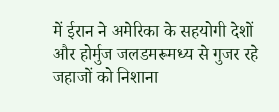में ईरान ने अमेरिका के सहयोगी देशों और होर्मुज जलडमरूमध्य से गुजर रहे जहाजों को निशाना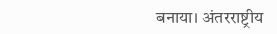बनाया। अंतरराष्ट्रीय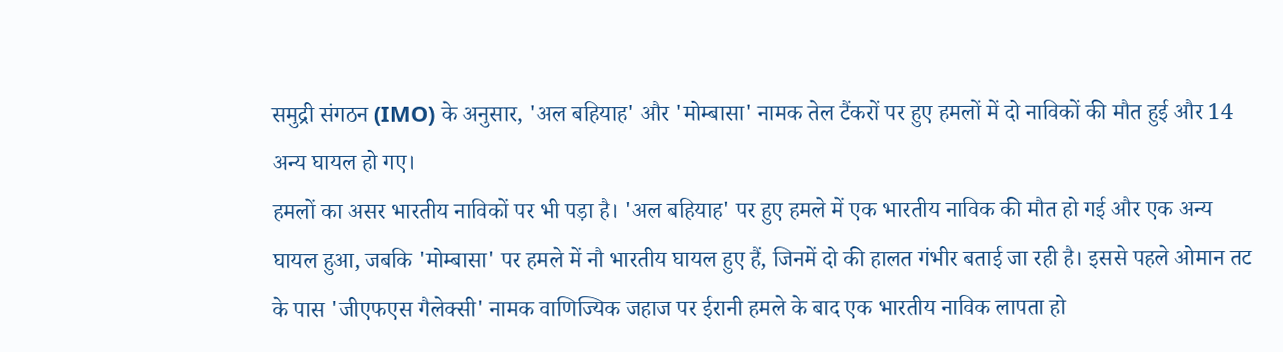समुद्री संगठन (IMO) के अनुसार, 'अल बहियाह' और 'मोम्बासा' नामक तेल टैंकरों पर हुए हमलों में दो नाविकों की मौत हुई और 14 अन्य घायल हो गए।
हमलों का असर भारतीय नाविकों पर भी पड़ा है। 'अल बहियाह' पर हुए हमले में एक भारतीय नाविक की मौत हो गई और एक अन्य घायल हुआ, जबकि 'मोम्बासा' पर हमले में नौ भारतीय घायल हुए हैं, जिनमें दो की हालत गंभीर बताई जा रही है। इससे पहले ओमान तट के पास 'जीएफएस गैलेक्सी' नामक वाणिज्यिक जहाज पर ईरानी हमले के बाद एक भारतीय नाविक लापता हो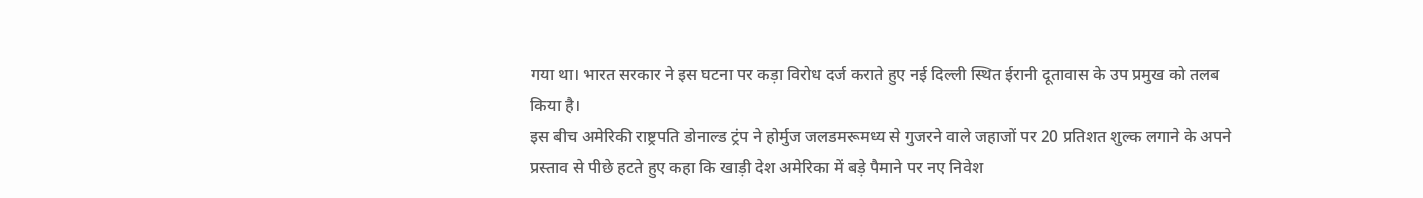गया था। भारत सरकार ने इस घटना पर कड़ा विरोध दर्ज कराते हुए नई दिल्ली स्थित ईरानी दूतावास के उप प्रमुख को तलब किया है।
इस बीच अमेरिकी राष्ट्रपति डोनाल्ड ट्रंप ने होर्मुज जलडमरूमध्य से गुजरने वाले जहाजों पर 20 प्रतिशत शुल्क लगाने के अपने प्रस्ताव से पीछे हटते हुए कहा कि खाड़ी देश अमेरिका में बड़े पैमाने पर नए निवेश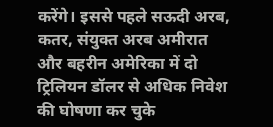करेंगे। इससे पहले सऊदी अरब, कतर, संयुक्त अरब अमीरात और बहरीन अमेरिका में दो ट्रिलियन डॉलर से अधिक निवेश की घोषणा कर चुके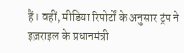हैं। वहीं, मीडिया रिपोर्टों के अनुसार ट्रंप ने इज़राइल के प्रधानमंत्री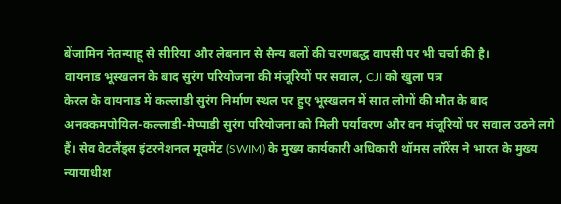बेंजामिन नेतन्याहू से सीरिया और लेबनान से सैन्य बलों की चरणबद्ध वापसी पर भी चर्चा की है।
वायनाड भूस्खलन के बाद सुरंग परियोजना की मंजूरियों पर सवाल, CJI को खुला पत्र
केरल के वायनाड में कल्लाडी सुरंग निर्माण स्थल पर हुए भूस्खलन में सात लोगों की मौत के बाद अनक्कमपोयिल-कल्लाडी-मेप्पाडी सुरंग परियोजना को मिली पर्यावरण और वन मंजूरियों पर सवाल उठने लगे हैं। सेव वेटलैंड्स इंटरनेशनल मूवमेंट (SWIM) के मुख्य कार्यकारी अधिकारी थॉमस लॉरेंस ने भारत के मुख्य न्यायाधीश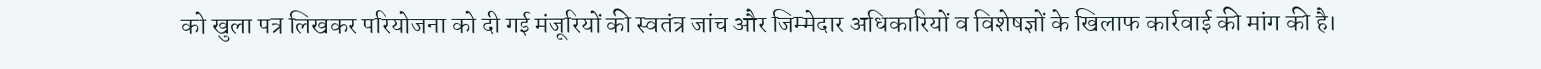को खुला पत्र लिखकर परियोजना को दी गई मंजूरियों की स्वतंत्र जांच और जिम्मेदार अधिकारियों व विशेषज्ञों के खिलाफ कार्रवाई की मांग की है।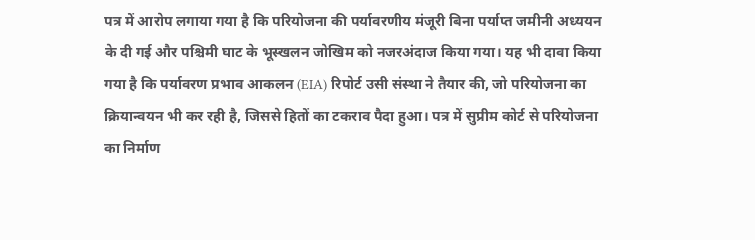पत्र में आरोप लगाया गया है कि परियोजना की पर्यावरणीय मंजूरी बिना पर्याप्त जमीनी अध्ययन के दी गई और पश्चिमी घाट के भूस्खलन जोखिम को नजरअंदाज किया गया। यह भी दावा किया गया है कि पर्यावरण प्रभाव आकलन (EIA) रिपोर्ट उसी संस्था ने तैयार की, जो परियोजना का क्रियान्वयन भी कर रही है, जिससे हितों का टकराव पैदा हुआ। पत्र में सुप्रीम कोर्ट से परियोजना का निर्माण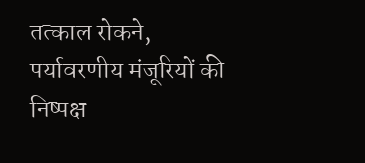तत्काल रोकने, पर्यावरणीय मंजूरियों की निष्पक्ष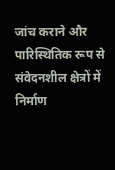जांच कराने और पारिस्थितिक रूप से संवेदनशील क्षेत्रों में निर्माण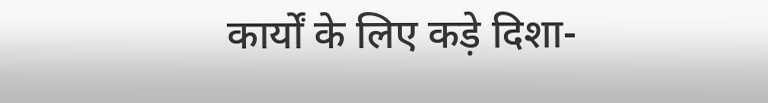कार्यों के लिए कड़े दिशा-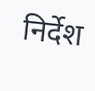निर्देश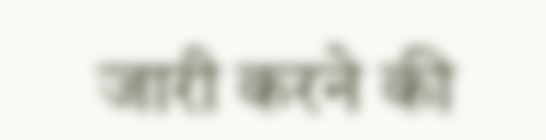जारी करने की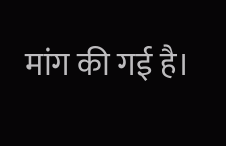मांग की गई है।